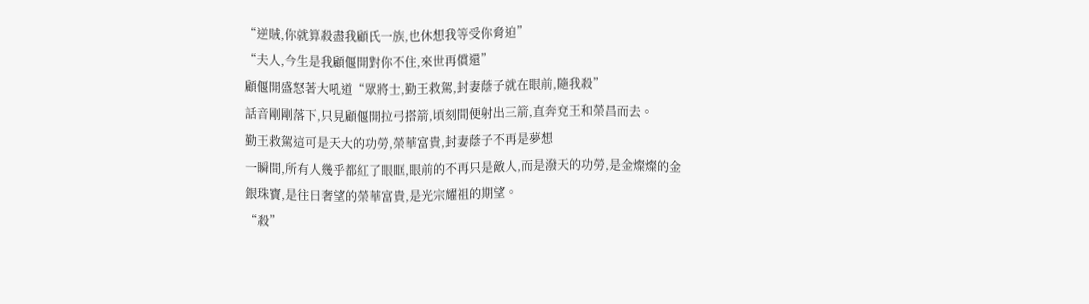“逆賊,你就算殺盡我顧氏一族,也休想我等受你脅迫”
“夫人,今生是我顧偃開對你不住,來世再償還”
顧偃開盛怒著大吼道“眾將士,勤王救駕,封妻蔭子就在眼前,隨我殺”
話音剛剛落下,只見顧偃開拉弓搭箭,頃刻間便射出三箭,直奔兗王和榮昌而去。
勤王救駕這可是天大的功勞,榮華富貴,封妻蔭子不再是夢想
一瞬間,所有人幾乎都紅了眼眶,眼前的不再只是敵人,而是潑天的功勞,是金燦燦的金銀珠寶,是往日奢望的榮華富貴,是光宗耀祖的期望。
“殺”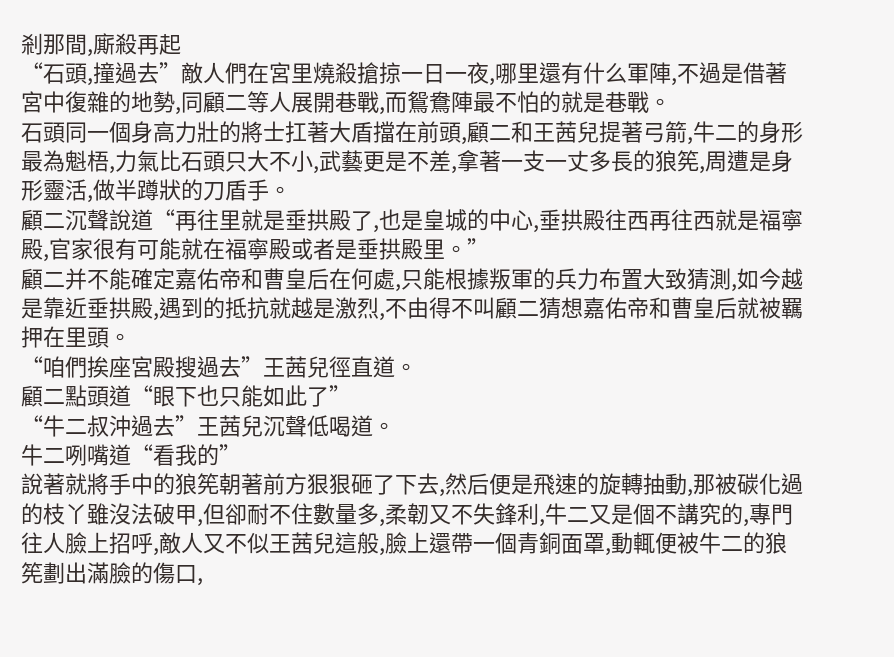剎那間,廝殺再起
“石頭,撞過去”敵人們在宮里燒殺搶掠一日一夜,哪里還有什么軍陣,不過是借著宮中復雜的地勢,同顧二等人展開巷戰,而鴛鴦陣最不怕的就是巷戰。
石頭同一個身高力壯的將士扛著大盾擋在前頭,顧二和王茜兒提著弓箭,牛二的身形最為魁梧,力氣比石頭只大不小,武藝更是不差,拿著一支一丈多長的狼筅,周遭是身形靈活,做半蹲狀的刀盾手。
顧二沉聲說道“再往里就是垂拱殿了,也是皇城的中心,垂拱殿往西再往西就是福寧殿,官家很有可能就在福寧殿或者是垂拱殿里。”
顧二并不能確定嘉佑帝和曹皇后在何處,只能根據叛軍的兵力布置大致猜測,如今越是靠近垂拱殿,遇到的抵抗就越是激烈,不由得不叫顧二猜想嘉佑帝和曹皇后就被羈押在里頭。
“咱們挨座宮殿搜過去”王茜兒徑直道。
顧二點頭道“眼下也只能如此了”
“牛二叔沖過去”王茜兒沉聲低喝道。
牛二咧嘴道“看我的”
說著就將手中的狼筅朝著前方狠狠砸了下去,然后便是飛速的旋轉抽動,那被碳化過的枝丫雖沒法破甲,但卻耐不住數量多,柔韌又不失鋒利,牛二又是個不講究的,專門往人臉上招呼,敵人又不似王茜兒這般,臉上還帶一個青銅面罩,動輒便被牛二的狼筅劃出滿臉的傷口,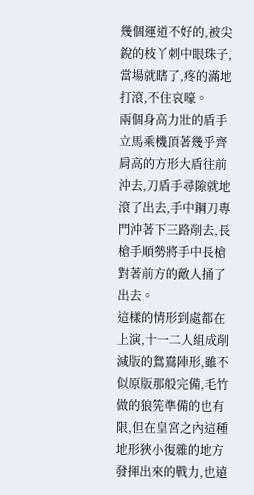幾個運道不好的,被尖銳的枝丫刺中眼珠子,當場就瞎了,疼的滿地打滾,不住哀嚎。
兩個身高力壯的盾手立馬乘機頂著幾乎齊肩高的方形大盾往前沖去,刀盾手尋隙就地滾了出去,手中鋼刀專門沖著下三路削去,長槍手順勢將手中長槍對著前方的敵人捅了出去。
這樣的情形到處都在上演,十一二人組成削減版的鴛鴦陣形,雖不似原版那般完備,毛竹做的狼筅準備的也有限,但在皇宮之內這種地形狹小復雜的地方發揮出來的戰力,也遠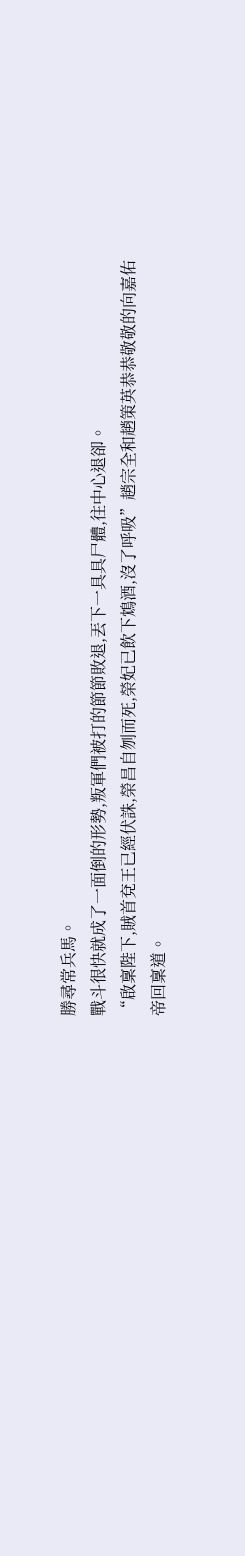勝尋常兵馬。
戰斗很快就成了一面倒的形勢,叛軍們被打的節節敗退,丟下一具具尸體,往中心退卻。
“啟稟陛下,賊首兗王已經伏誅,榮昌自刎而死,榮妃已飲下鴆酒,沒了呼吸”趙宗全和趙策英恭恭敬敬的向嘉佑帝回稟道。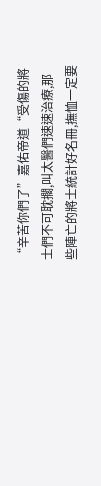“辛苦你們了”嘉佑帝道“受傷的將士們不可耽擱,叫太醫們速速治療,那些陣亡的將士統計好名冊,撫恤一定要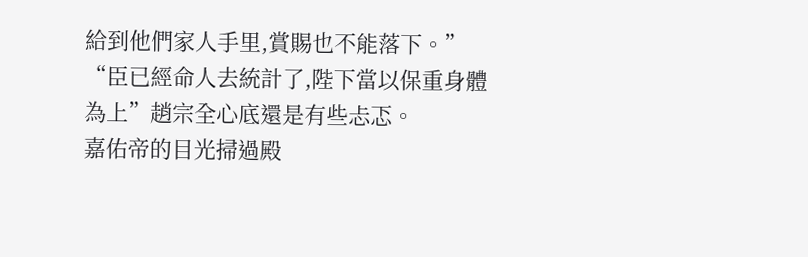給到他們家人手里,賞賜也不能落下。”
“臣已經命人去統計了,陛下當以保重身體為上”趙宗全心底還是有些忐忑。
嘉佑帝的目光掃過殿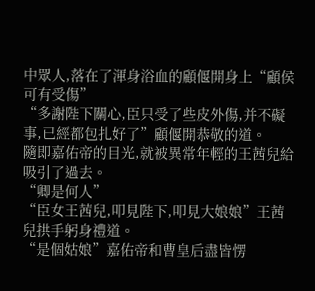中眾人,落在了渾身浴血的顧偃開身上“顧侯可有受傷”
“多謝陛下關心,臣只受了些皮外傷,并不礙事,已經都包扎好了”顧偃開恭敬的道。
隨即嘉佑帝的目光,就被異常年輕的王茜兒給吸引了過去。
“卿是何人”
“臣女王茜兒,叩見陛下,叩見大娘娘”王茜兒拱手躬身禮道。
“是個姑娘”嘉佑帝和曹皇后盡皆愣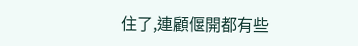住了,連顧偃開都有些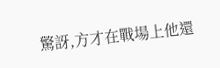驚訝,方才在戰場上他還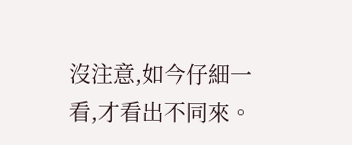沒注意,如今仔細一看,才看出不同來。